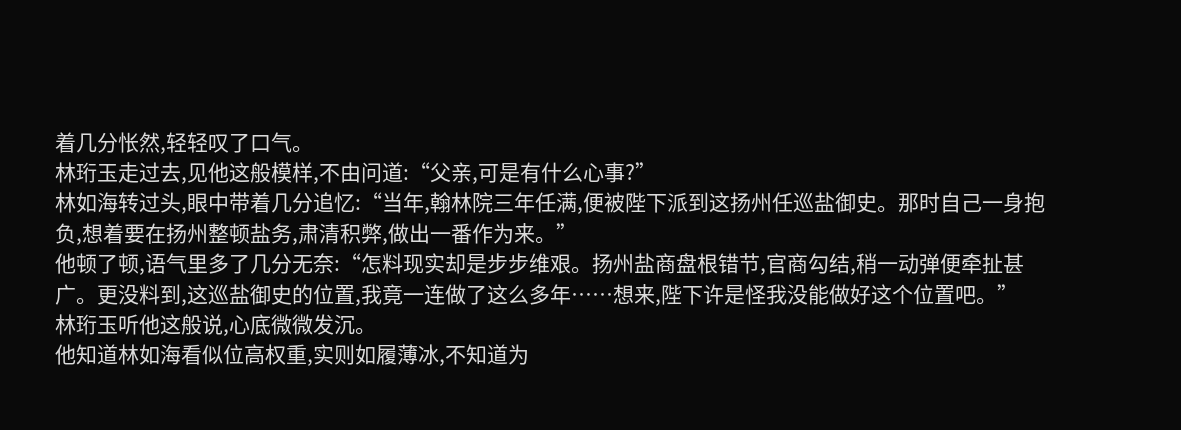着几分怅然,轻轻叹了口气。
林珩玉走过去,见他这般模样,不由问道:“父亲,可是有什么心事?”
林如海转过头,眼中带着几分追忆:“当年,翰林院三年任满,便被陛下派到这扬州任巡盐御史。那时自己一身抱负,想着要在扬州整顿盐务,肃清积弊,做出一番作为来。”
他顿了顿,语气里多了几分无奈:“怎料现实却是步步维艰。扬州盐商盘根错节,官商勾结,稍一动弹便牵扯甚广。更没料到,这巡盐御史的位置,我竟一连做了这么多年……想来,陛下许是怪我没能做好这个位置吧。”
林珩玉听他这般说,心底微微发沉。
他知道林如海看似位高权重,实则如履薄冰,不知道为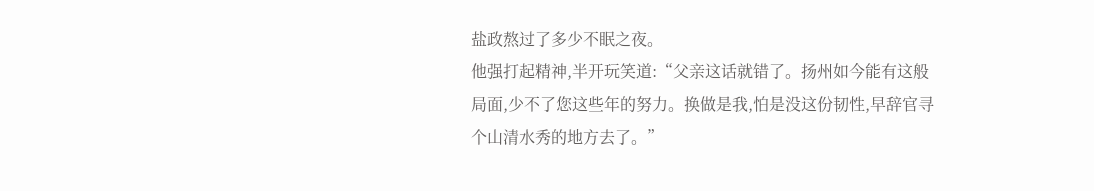盐政熬过了多少不眠之夜。
他强打起精神,半开玩笑道:“父亲这话就错了。扬州如今能有这般局面,少不了您这些年的努力。换做是我,怕是没这份韧性,早辞官寻个山清水秀的地方去了。”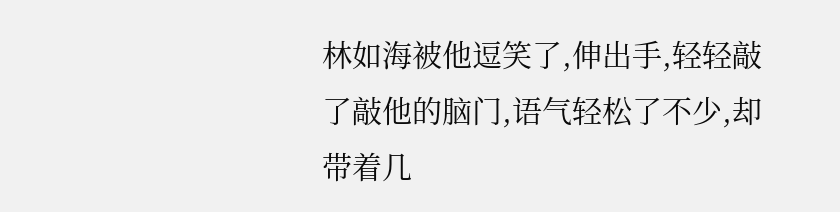林如海被他逗笑了,伸出手,轻轻敲了敲他的脑门,语气轻松了不少,却带着几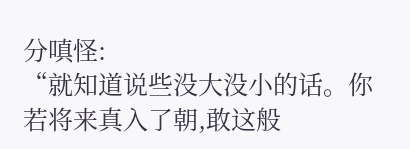分嗔怪:
“就知道说些没大没小的话。你若将来真入了朝,敢这般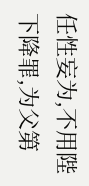任性妄为,不用陛下降罪,为父第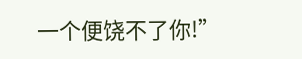一个便饶不了你!”